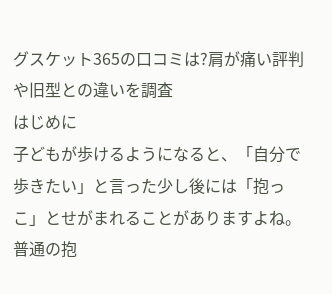グスケット365の口コミは?肩が痛い評判や旧型との違いを調査
はじめに
子どもが歩けるようになると、「自分で歩きたい」と言った少し後には「抱っこ」とせがまれることがありますよね。
普通の抱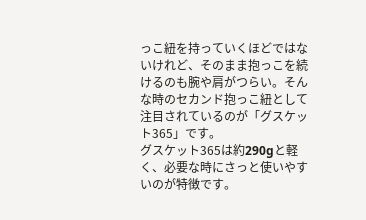っこ紐を持っていくほどではないけれど、そのまま抱っこを続けるのも腕や肩がつらい。そんな時のセカンド抱っこ紐として注目されているのが「グスケット365」です。
グスケット365は約290gと軽く、必要な時にさっと使いやすいのが特徴です。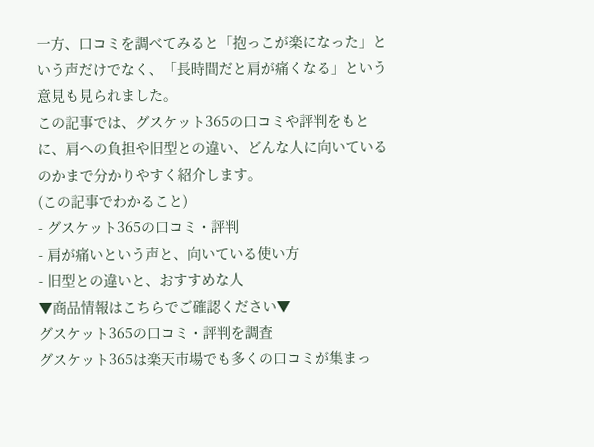一方、口コミを調べてみると「抱っこが楽になった」という声だけでなく、「長時間だと肩が痛くなる」という意見も見られました。
この記事では、グスケット365の口コミや評判をもとに、肩への負担や旧型との違い、どんな人に向いているのかまで分かりやすく紹介します。
(この記事でわかること)
- グスケット365の口コミ・評判
- 肩が痛いという声と、向いている使い方
- 旧型との違いと、おすすめな人
▼商品情報はこちらでご確認ください▼
グスケット365の口コミ・評判を調査
グスケット365は楽天市場でも多くの口コミが集まっ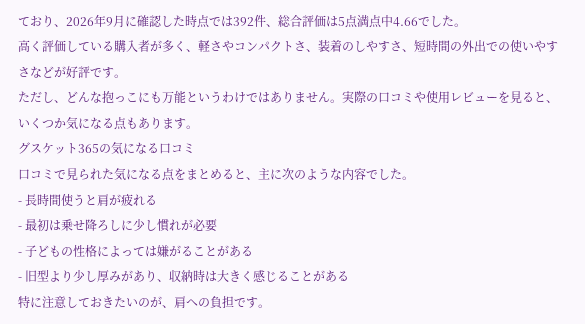ており、2026年9月に確認した時点では392件、総合評価は5点満点中4.66でした。
高く評価している購入者が多く、軽さやコンパクトさ、装着のしやすさ、短時間の外出での使いやすさなどが好評です。
ただし、どんな抱っこにも万能というわけではありません。実際の口コミや使用レビューを見ると、いくつか気になる点もあります。
グスケット365の気になる口コミ
口コミで見られた気になる点をまとめると、主に次のような内容でした。
- 長時間使うと肩が疲れる
- 最初は乗せ降ろしに少し慣れが必要
- 子どもの性格によっては嫌がることがある
- 旧型より少し厚みがあり、収納時は大きく感じることがある
特に注意しておきたいのが、肩への負担です。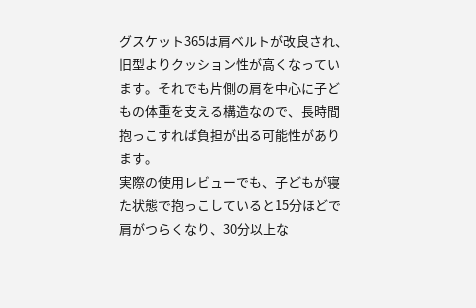グスケット365は肩ベルトが改良され、旧型よりクッション性が高くなっています。それでも片側の肩を中心に子どもの体重を支える構造なので、長時間抱っこすれば負担が出る可能性があります。
実際の使用レビューでも、子どもが寝た状態で抱っこしていると15分ほどで肩がつらくなり、30分以上な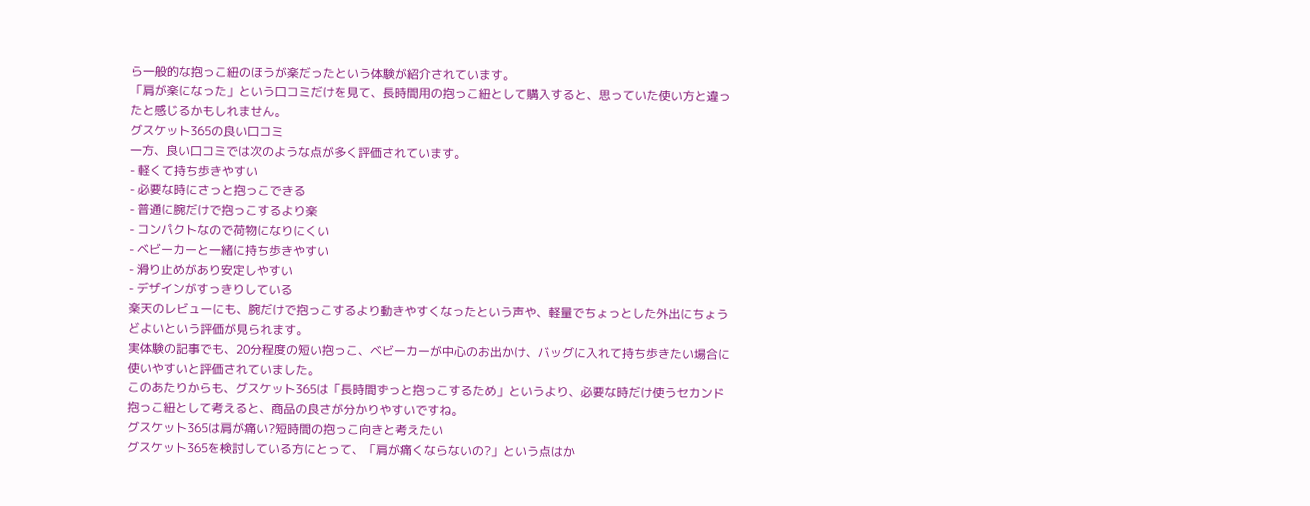ら一般的な抱っこ紐のほうが楽だったという体験が紹介されています。
「肩が楽になった」という口コミだけを見て、長時間用の抱っこ紐として購入すると、思っていた使い方と違ったと感じるかもしれません。
グスケット365の良い口コミ
一方、良い口コミでは次のような点が多く評価されています。
- 軽くて持ち歩きやすい
- 必要な時にさっと抱っこできる
- 普通に腕だけで抱っこするより楽
- コンパクトなので荷物になりにくい
- ベビーカーと一緒に持ち歩きやすい
- 滑り止めがあり安定しやすい
- デザインがすっきりしている
楽天のレビューにも、腕だけで抱っこするより動きやすくなったという声や、軽量でちょっとした外出にちょうどよいという評価が見られます。
実体験の記事でも、20分程度の短い抱っこ、ベビーカーが中心のお出かけ、バッグに入れて持ち歩きたい場合に使いやすいと評価されていました。
このあたりからも、グスケット365は「長時間ずっと抱っこするため」というより、必要な時だけ使うセカンド抱っこ紐として考えると、商品の良さが分かりやすいですね。
グスケット365は肩が痛い?短時間の抱っこ向きと考えたい
グスケット365を検討している方にとって、「肩が痛くならないの?」という点はか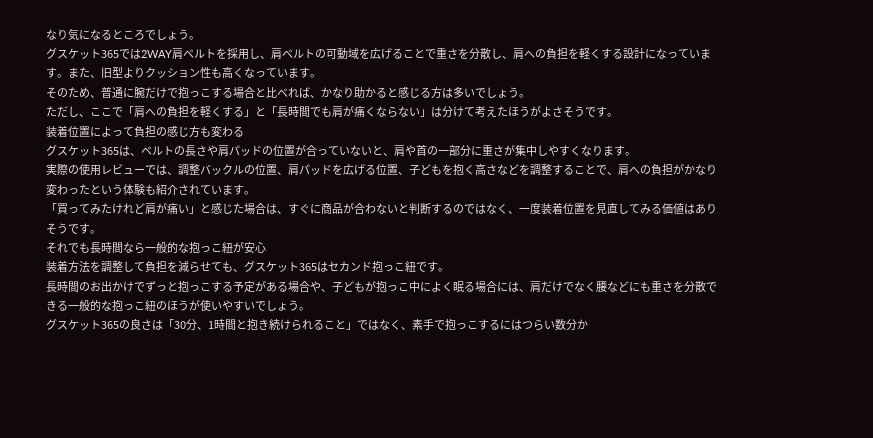なり気になるところでしょう。
グスケット365では2WAY肩ベルトを採用し、肩ベルトの可動域を広げることで重さを分散し、肩への負担を軽くする設計になっています。また、旧型よりクッション性も高くなっています。
そのため、普通に腕だけで抱っこする場合と比べれば、かなり助かると感じる方は多いでしょう。
ただし、ここで「肩への負担を軽くする」と「長時間でも肩が痛くならない」は分けて考えたほうがよさそうです。
装着位置によって負担の感じ方も変わる
グスケット365は、ベルトの長さや肩パッドの位置が合っていないと、肩や首の一部分に重さが集中しやすくなります。
実際の使用レビューでは、調整バックルの位置、肩パッドを広げる位置、子どもを抱く高さなどを調整することで、肩への負担がかなり変わったという体験も紹介されています。
「買ってみたけれど肩が痛い」と感じた場合は、すぐに商品が合わないと判断するのではなく、一度装着位置を見直してみる価値はありそうです。
それでも長時間なら一般的な抱っこ紐が安心
装着方法を調整して負担を減らせても、グスケット365はセカンド抱っこ紐です。
長時間のお出かけでずっと抱っこする予定がある場合や、子どもが抱っこ中によく眠る場合には、肩だけでなく腰などにも重さを分散できる一般的な抱っこ紐のほうが使いやすいでしょう。
グスケット365の良さは「30分、1時間と抱き続けられること」ではなく、素手で抱っこするにはつらい数分か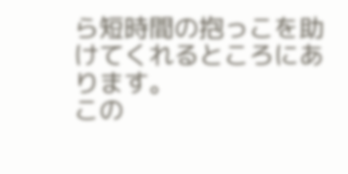ら短時間の抱っこを助けてくれるところにあります。
この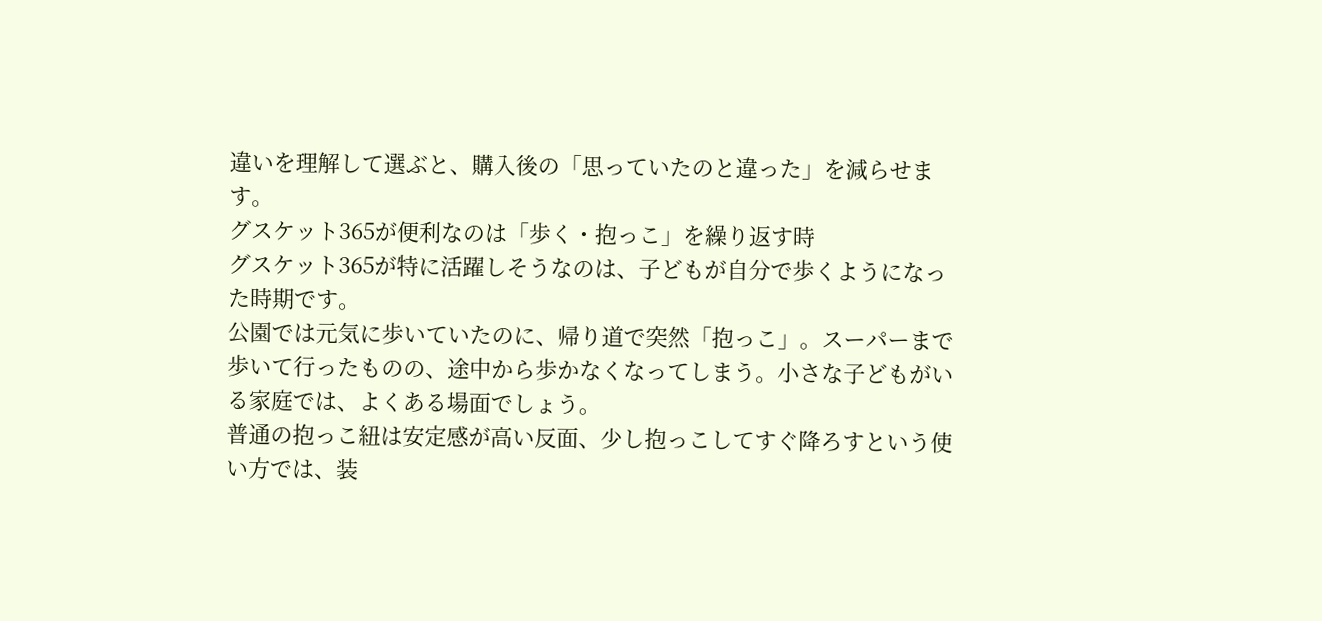違いを理解して選ぶと、購入後の「思っていたのと違った」を減らせます。
グスケット365が便利なのは「歩く・抱っこ」を繰り返す時
グスケット365が特に活躍しそうなのは、子どもが自分で歩くようになった時期です。
公園では元気に歩いていたのに、帰り道で突然「抱っこ」。スーパーまで歩いて行ったものの、途中から歩かなくなってしまう。小さな子どもがいる家庭では、よくある場面でしょう。
普通の抱っこ紐は安定感が高い反面、少し抱っこしてすぐ降ろすという使い方では、装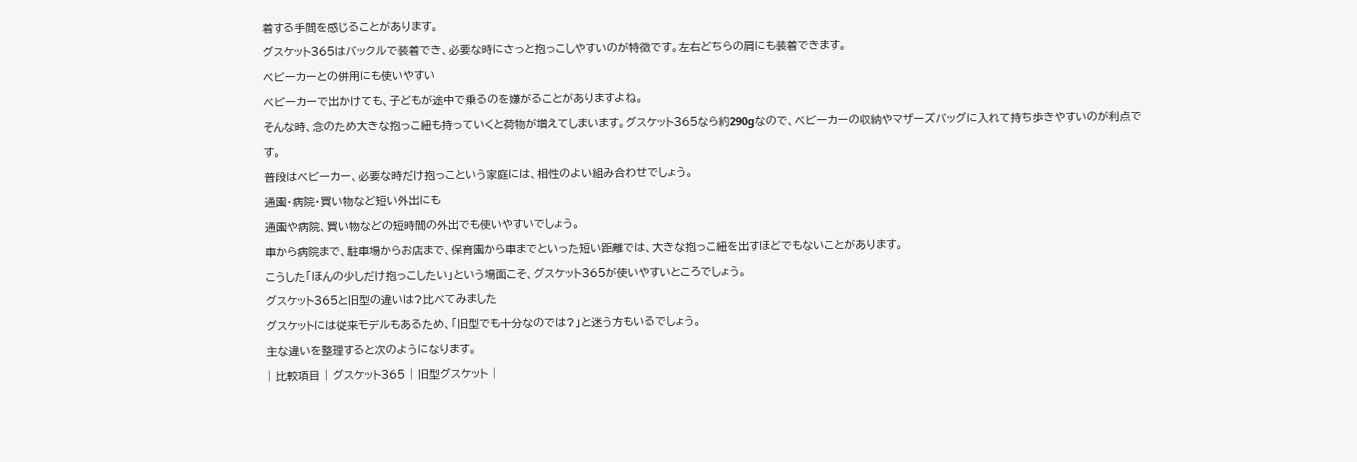着する手間を感じることがあります。
グスケット365はバックルで装着でき、必要な時にさっと抱っこしやすいのが特徴です。左右どちらの肩にも装着できます。
ベビーカーとの併用にも使いやすい
ベビーカーで出かけても、子どもが途中で乗るのを嫌がることがありますよね。
そんな時、念のため大きな抱っこ紐も持っていくと荷物が増えてしまいます。グスケット365なら約290gなので、ベビーカーの収納やマザーズバッグに入れて持ち歩きやすいのが利点です。
普段はベビーカー、必要な時だけ抱っこという家庭には、相性のよい組み合わせでしょう。
通園・病院・買い物など短い外出にも
通園や病院、買い物などの短時間の外出でも使いやすいでしょう。
車から病院まで、駐車場からお店まで、保育園から車までといった短い距離では、大きな抱っこ紐を出すほどでもないことがあります。
こうした「ほんの少しだけ抱っこしたい」という場面こそ、グスケット365が使いやすいところでしょう。
グスケット365と旧型の違いは?比べてみました
グスケットには従来モデルもあるため、「旧型でも十分なのでは?」と迷う方もいるでしょう。
主な違いを整理すると次のようになります。
| 比較項目 | グスケット365 | 旧型グスケット |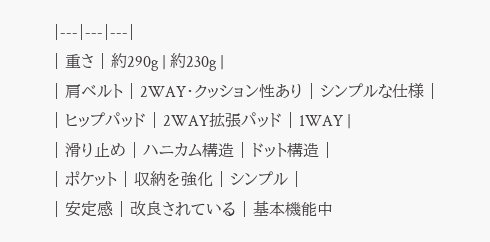|---|---|---|
| 重さ | 約290g | 約230g |
| 肩ベルト | 2WAY・クッション性あり | シンプルな仕様 |
| ヒップパッド | 2WAY拡張パッド | 1WAY |
| 滑り止め | ハニカム構造 | ドット構造 |
| ポケット | 収納を強化 | シンプル |
| 安定感 | 改良されている | 基本機能中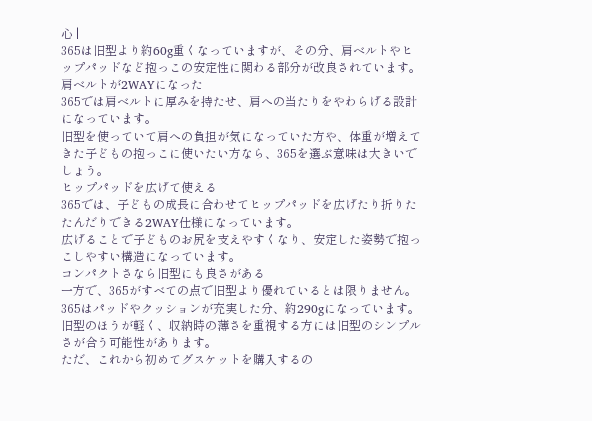心 |
365は旧型より約60g重くなっていますが、その分、肩ベルトやヒップパッドなど抱っこの安定性に関わる部分が改良されています。
肩ベルトが2WAYになった
365では肩ベルトに厚みを持たせ、肩への当たりをやわらげる設計になっています。
旧型を使っていて肩への負担が気になっていた方や、体重が増えてきた子どもの抱っこに使いたい方なら、365を選ぶ意味は大きいでしょう。
ヒップパッドを広げて使える
365では、子どもの成長に合わせてヒップパッドを広げたり折りたたんだりできる2WAY仕様になっています。
広げることで子どものお尻を支えやすくなり、安定した姿勢で抱っこしやすい構造になっています。
コンパクトさなら旧型にも良さがある
一方で、365がすべての点で旧型より優れているとは限りません。
365はパッドやクッションが充実した分、約290gになっています。旧型のほうが軽く、収納時の薄さを重視する方には旧型のシンプルさが合う可能性があります。
ただ、これから初めてグスケットを購入するの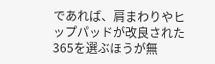であれば、肩まわりやヒップパッドが改良された365を選ぶほうが無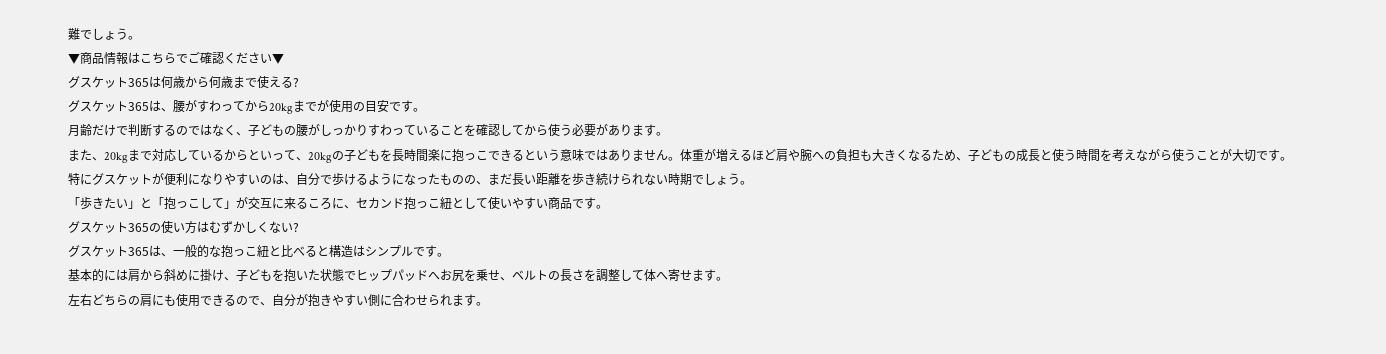難でしょう。
▼商品情報はこちらでご確認ください▼
グスケット365は何歳から何歳まで使える?
グスケット365は、腰がすわってから20kgまでが使用の目安です。
月齢だけで判断するのではなく、子どもの腰がしっかりすわっていることを確認してから使う必要があります。
また、20kgまで対応しているからといって、20kgの子どもを長時間楽に抱っこできるという意味ではありません。体重が増えるほど肩や腕への負担も大きくなるため、子どもの成長と使う時間を考えながら使うことが大切です。
特にグスケットが便利になりやすいのは、自分で歩けるようになったものの、まだ長い距離を歩き続けられない時期でしょう。
「歩きたい」と「抱っこして」が交互に来るころに、セカンド抱っこ紐として使いやすい商品です。
グスケット365の使い方はむずかしくない?
グスケット365は、一般的な抱っこ紐と比べると構造はシンプルです。
基本的には肩から斜めに掛け、子どもを抱いた状態でヒップパッドへお尻を乗せ、ベルトの長さを調整して体へ寄せます。
左右どちらの肩にも使用できるので、自分が抱きやすい側に合わせられます。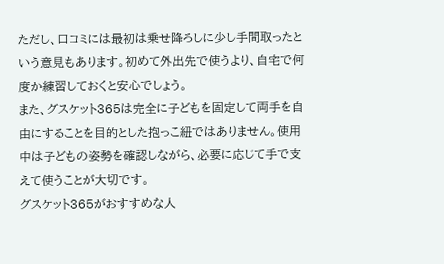ただし、口コミには最初は乗せ降ろしに少し手間取ったという意見もあります。初めて外出先で使うより、自宅で何度か練習しておくと安心でしょう。
また、グスケット365は完全に子どもを固定して両手を自由にすることを目的とした抱っこ紐ではありません。使用中は子どもの姿勢を確認しながら、必要に応じて手で支えて使うことが大切です。
グスケット365がおすすめな人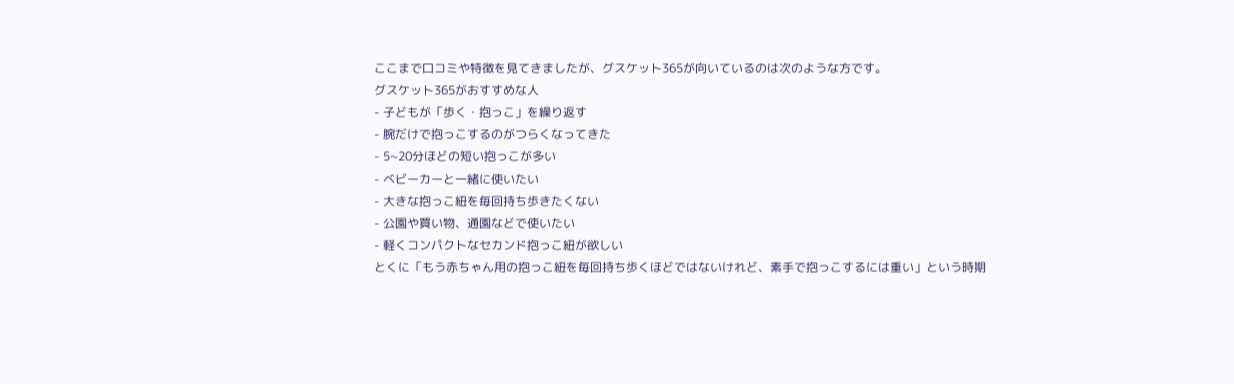ここまで口コミや特徴を見てきましたが、グスケット365が向いているのは次のような方です。
グスケット365がおすすめな人
- 子どもが「歩く・抱っこ」を繰り返す
- 腕だけで抱っこするのがつらくなってきた
- 5~20分ほどの短い抱っこが多い
- ベビーカーと一緒に使いたい
- 大きな抱っこ紐を毎回持ち歩きたくない
- 公園や買い物、通園などで使いたい
- 軽くコンパクトなセカンド抱っこ紐が欲しい
とくに「もう赤ちゃん用の抱っこ紐を毎回持ち歩くほどではないけれど、素手で抱っこするには重い」という時期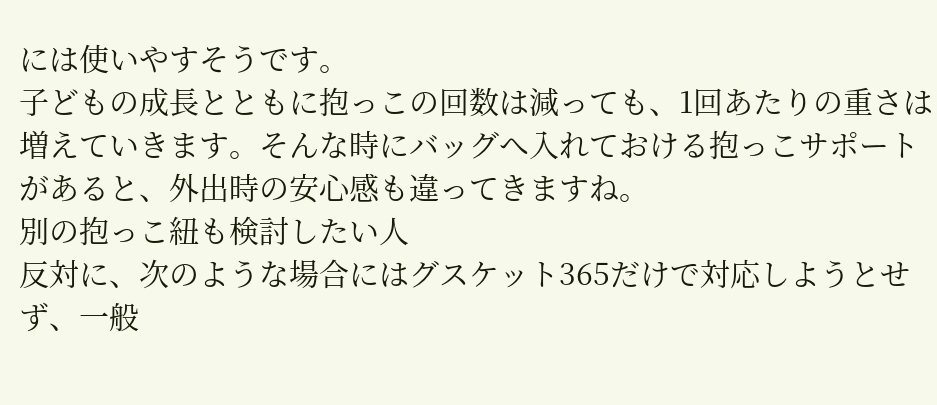には使いやすそうです。
子どもの成長とともに抱っこの回数は減っても、1回あたりの重さは増えていきます。そんな時にバッグへ入れておける抱っこサポートがあると、外出時の安心感も違ってきますね。
別の抱っこ紐も検討したい人
反対に、次のような場合にはグスケット365だけで対応しようとせず、一般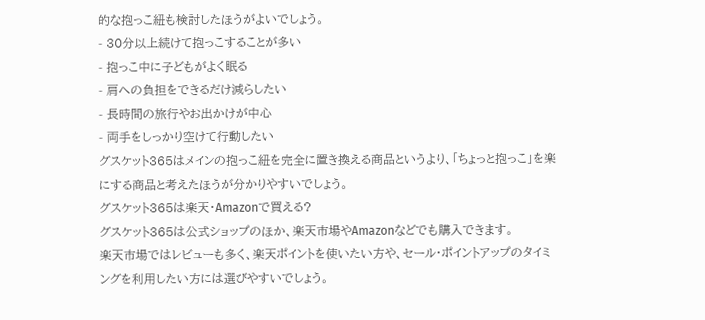的な抱っこ紐も検討したほうがよいでしょう。
- 30分以上続けて抱っこすることが多い
- 抱っこ中に子どもがよく眠る
- 肩への負担をできるだけ減らしたい
- 長時間の旅行やお出かけが中心
- 両手をしっかり空けて行動したい
グスケット365はメインの抱っこ紐を完全に置き換える商品というより、「ちょっと抱っこ」を楽にする商品と考えたほうが分かりやすいでしょう。
グスケット365は楽天・Amazonで買える?
グスケット365は公式ショップのほか、楽天市場やAmazonなどでも購入できます。
楽天市場ではレビューも多く、楽天ポイントを使いたい方や、セール・ポイントアップのタイミングを利用したい方には選びやすいでしょう。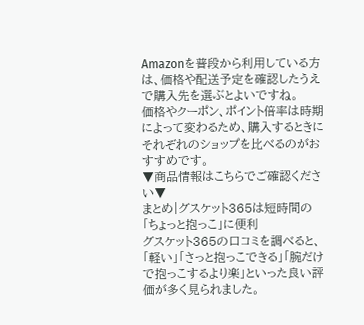Amazonを普段から利用している方は、価格や配送予定を確認したうえで購入先を選ぶとよいですね。
価格やクーポン、ポイント倍率は時期によって変わるため、購入するときにそれぞれのショップを比べるのがおすすめです。
▼商品情報はこちらでご確認ください▼
まとめ|グスケット365は短時間の「ちょっと抱っこ」に便利
グスケット365の口コミを調べると、「軽い」「さっと抱っこできる」「腕だけで抱っこするより楽」といった良い評価が多く見られました。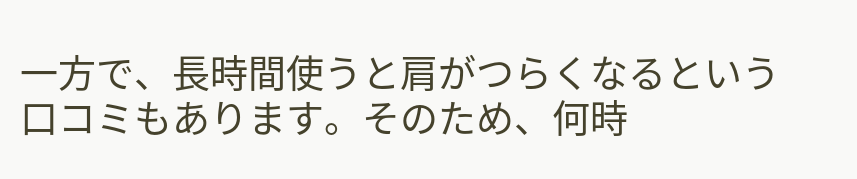一方で、長時間使うと肩がつらくなるという口コミもあります。そのため、何時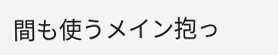間も使うメイン抱っ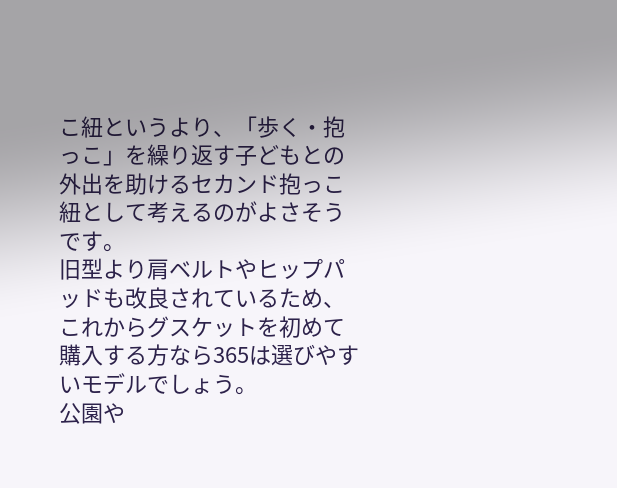こ紐というより、「歩く・抱っこ」を繰り返す子どもとの外出を助けるセカンド抱っこ紐として考えるのがよさそうです。
旧型より肩ベルトやヒップパッドも改良されているため、これからグスケットを初めて購入する方なら365は選びやすいモデルでしょう。
公園や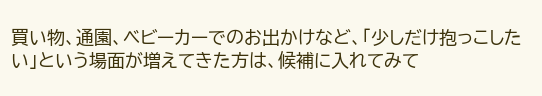買い物、通園、ベビーカーでのお出かけなど、「少しだけ抱っこしたい」という場面が増えてきた方は、候補に入れてみて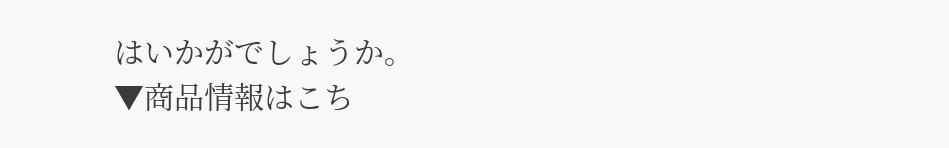はいかがでしょうか。
▼商品情報はこち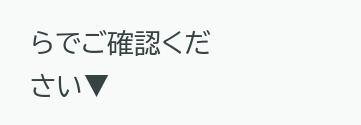らでご確認ください▼